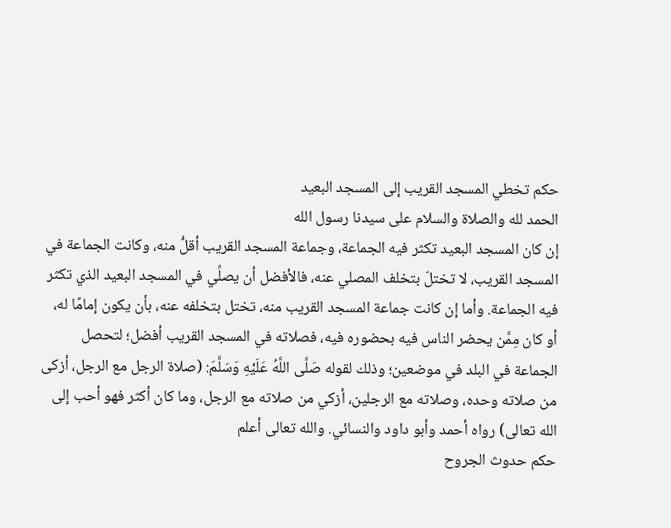حكم تخطي المسجد القريب إلى المسجد البعيد
الحمد لله والصلاة والسلام على سيدنا رسول الله
إن كان المسجد البعيد تكثر فيه الجماعة، وجماعة المسجد القريب أقلُّ منه، وكانت الجماعة في المسجد القريب، لا تختلّ بتخلف المصلي عنه، فالأفضل أن يصلِّي في المسجد البعيد الذي تكثر فيه الجماعة. وأما إن كانت جماعة المسجد القريب منه، تختل بتخلفه عنه، بأن يكون إمامًا له، أو كان مِمَّن يحضر الناس فيه بحضوره فيه، فصلاته في المسجد القريب أفضل؛ لتحصل الجماعة في البلد في موضعين؛ وذلك لقوله صَلَّى اللَّهُ عَلَيْهِ وَسَلَّمَ: (صلاة الرجل مع الرجل، أزكى من صلاته وحده، وصلاته مع الرجلين، أزكي من صلاته مع الرجل، وما كان أكثر فهو أحب إلى الله تعالى) رواه أحمد وأبو داود والنسائي. والله تعالى أعلم
حكم حدوث الجروح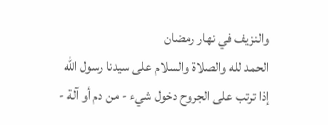والنزيف في نهار رمضان
الحمد لله والصلاة والسلام على سيدنا رسول الله
إذا ترتب على الجروح دخول شيء - من دم أو آلة -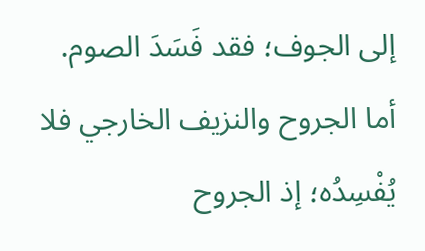إلى الجوف؛ فقد فَسَدَ الصوم.
أما الجروح والنزيف الخارجي فلا يُفْسِدُه؛ إذ الجروح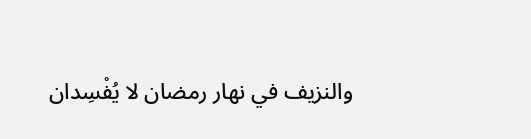والنزيف في نهار رمضان لا يُفْسِدان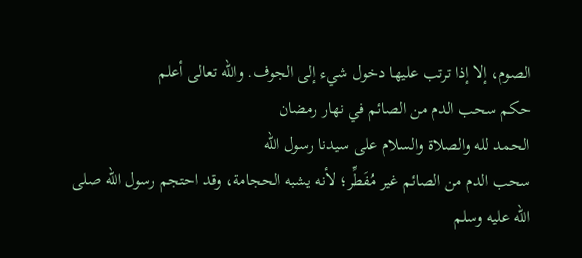الصوم، إلا إذا ترتب عليها دخول شيء إلى الجوف. والله تعالى أعلم
حكم سحب الدم من الصائم في نهار رمضان
الحمد لله والصلاة والسلام على سيدنا رسول الله
سحب الدم من الصائم غير مُفَطِّر؛ لأنه يشبه الحجامة، وقد احتجم رسول الله صلى الله عليه وسلم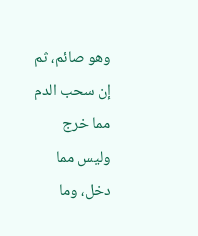وهو صائم، ثم إن سحب الدم مما خرج وليس مما دخل، وما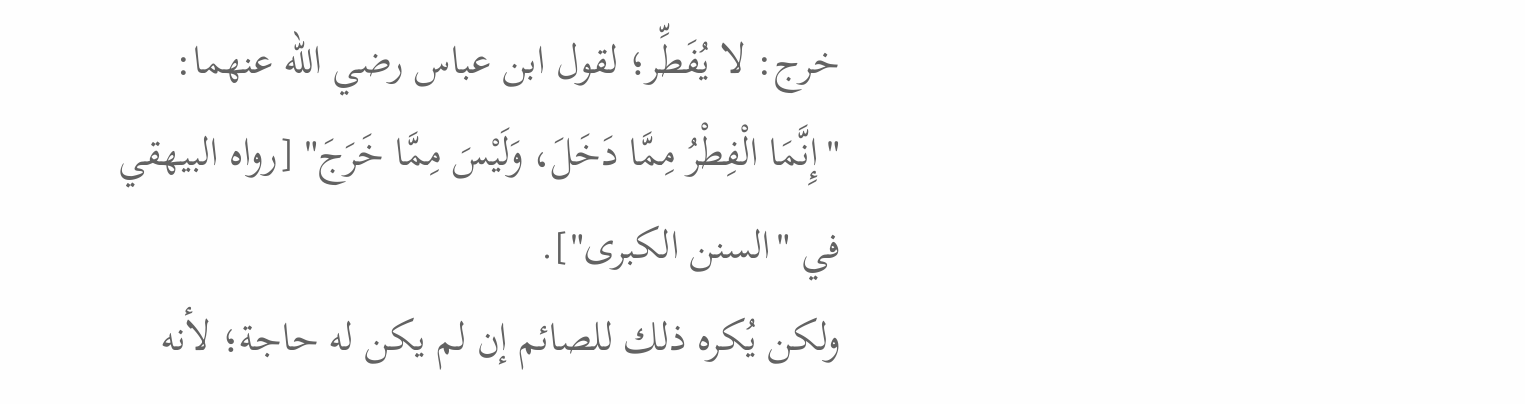خرج: لا يُفَطِّر؛ لقول ابن عباس رضي الله عنهما: "إِنَّمَا الْفِطْرُ مِمَّا دَخَلَ، وَلَيْسَ مِمَّا خَرَجَ" [رواه البيهقي في "السنن الكبرى"].
ولكن يُكره ذلك للصائم إن لم يكن له حاجة؛ لأنه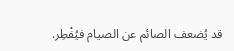قد يُضعف الصائم عن الصيام فيُفْطِر.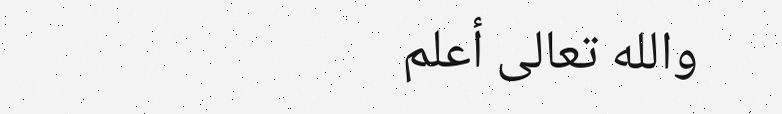والله تعالى أعلم